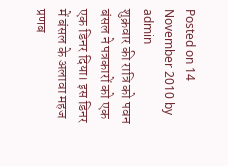Posted on 14 November 2010 by admin
शुक्रवार की रात्रि को पवन बंसल ने पत्रकारों को एक एक डिनर दिया। इस डिनर में बंसल के अलावा महज प्रणब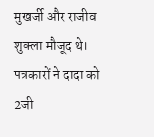मुखर्जी और राजीव शुक्ला मौजूद थे। पत्रकारों ने दादा को 2जी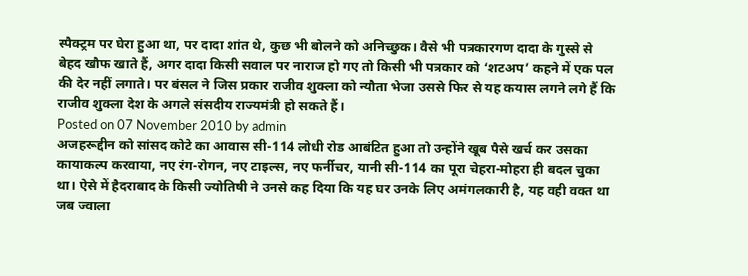स्पैक्ट्रम पर घेरा हुआ था, पर दादा शांत थे, कुछ भी बोलने को अनिच्छुक। वैसे भी पत्रकारगण दादा के गुस्से से बेहद खौफ खाते हैं, अगर दादा किसी सवाल पर नाराज हो गए तो किसी भी पत्रकार को ‘शटअप’ कहने में एक पल की देर नहीं लगाते। पर बंसल ने जिस प्रकार राजीव शुक्ला को न्यौता भेजा उससे फिर से यह कयास लगने लगे हैं कि राजीव शुक्ला देश के अगले संसदीय राज्यमंत्री हो सकते हैं।
Posted on 07 November 2010 by admin
अजहरूद्दीन को सांसद कोटे का आवास सी-114 लोधी रोड आबंटित हुआ तो उन्होंने खूब पैसे खर्च कर उसका कायाकल्प करवाया, नए रंग-रोगन, नए टाइल्स, नए फर्नीचर, यानी सी-114 का पूरा चेहरा-मोहरा ही बदल चुका था। ऐसे में हैदराबाद के किसी ज्योतिषी ने उनसे कह दिया कि यह घर उनके लिए अमंगलकारी है, यह वही वक्त था जब ज्वाला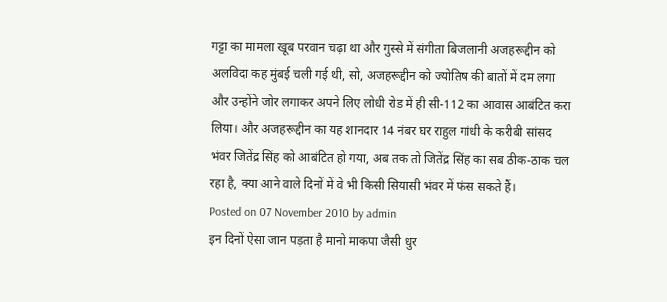गट्टा का मामला खूब परवान चढ़ा था और गुस्से में संगीता बिजलानी अजहरूद्दीन को अलविदा कह मुंबई चली गई थी, सो, अजहरूद्दीन को ज्योतिष की बातों में दम लगा और उन्होंने जोर लगाकर अपने लिए लोधी रोड में ही सी-112 का आवास आबंटित करा लिया। और अजहरूद्दीन का यह शानदार 14 नंबर घर राहुल गांधी के करीबी सांसद भंवर जितेंद्र सिंह को आबंटित हो गया, अब तक तो जितेंद्र सिंह का सब ठीक-ठाक चल रहा है, क्या आने वाले दिनों में वे भी किसी सियासी भंवर में फंस सकते हैं।
Posted on 07 November 2010 by admin
इन दिनों ऐसा जान पड़ता है मानो माकपा जैसी धुर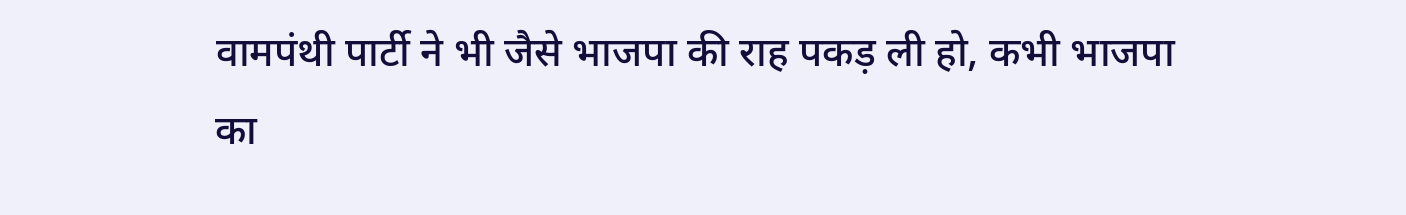वामपंथी पार्टी ने भी जैसे भाजपा की राह पकड़ ली हो, कभी भाजपा का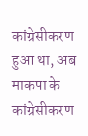कांग्रेसीकरण हुआ था, अब माकपा के कांग्रेसीकरण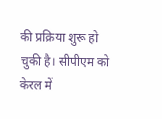की प्रक्रिया शुरू हो चुकी है। सीपीएम को केरल में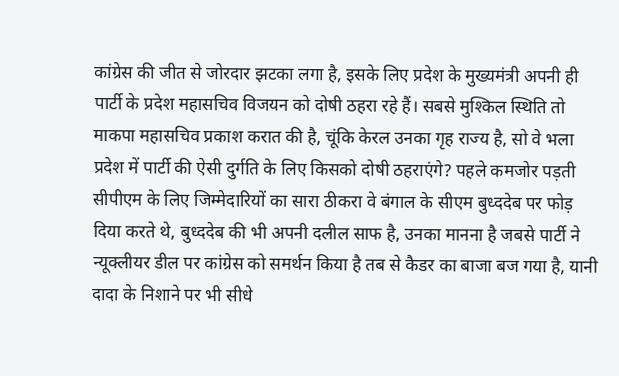कांग्रेस की जीत से जोरदार झटका लगा है, इसके लिए प्रदेश के मुख्यमंत्री अपनी ही पार्टी के प्रदेश महासचिव विजयन को दोषी ठहरा रहे हैं। सबसे मुश्किल स्थिति तो माकपा महासचिव प्रकाश करात की है, चूंकि केरल उनका गृह राज्य है, सो वे भला प्रदेश में पार्टी की ऐसी दुर्गति के लिए किसको दोषी ठहराएंगे? पहले कमजोर पड़ती सीपीएम के लिए जिम्मेदारियों का सारा ठीकरा वे बंगाल के सीएम बुध्ददेब पर फोड़ दिया करते थे, बुध्ददेब की भी अपनी दलील साफ है, उनका मानना है जबसे पार्टी ने न्यूक्लीयर डील पर कांग्रेस को समर्थन किया है तब से कैडर का बाजा बज गया है, यानी दादा के निशाने पर भी सीधे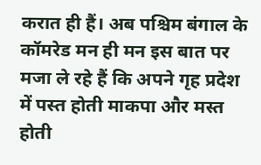करात ही हैं। अब पश्चिम बंगाल के कॉमरेड मन ही मन इस बात पर मजा ले रहे हैं कि अपने गृह प्रदेश में पस्त होती माकपा और मस्त होती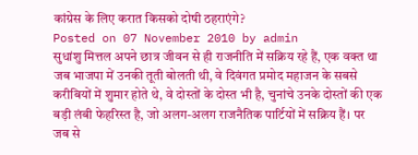कांग्रेस के लिए करात किसको दोषी ठहराएंगे?
Posted on 07 November 2010 by admin
सुधांशु मित्तल अपने छात्र जीवन से ही राजनीति में सक्रिय रहे हैं, एक वक्त था जब भाजपा में उनकी तूती बोलती थी, वे दिवंगत प्रमोद महाजन के सबसे करीबियों में शुमार होते थे, वे दोस्तों के दोस्त भी है, चुनांचे उनके दोस्तों की एक बड़ी लंबी फेहरिस्त है, जो अलग-अलग राजनैतिक पार्टियों में सक्रिय हैं। पर जब से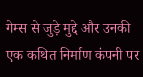गेम्स से जुड़े मुद्दे और उनकी एक कथित निर्माण कंपनी पर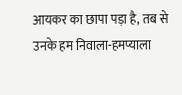आयकर का छापा पड़ा है, तब से उनके हम निवाला-हमप्याला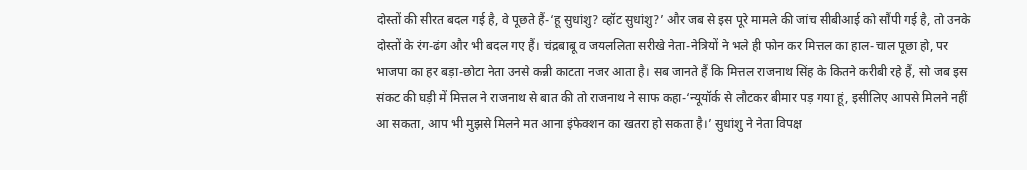दोस्तों की सीरत बदल गई है, वे पूछते हैं-‘हू सुधांशु? व्हॉट सुधांशु?’ और जब से इस पूरे मामले की जांच सीबीआई को सौंपी गई है, तो उनके दोस्तों के रंग-ढंग और भी बदल गए हैं। चंद्रबाबू व जयललिता सरीखे नेता-नेत्रियों ने भले ही फोन कर मित्तल का हाल-चाल पूछा हो, पर भाजपा का हर बड़ा-छोटा नेता उनसे कन्नी काटता नजर आता है। सब जानते हैं कि मित्तल राजनाथ सिंह के कितने करीबी रहे हैं, सो जब इस संकट की घड़ी में मित्तल ने राजनाथ से बात की तो राजनाथ ने साफ कहा-‘न्यूयॉर्क से लौटकर बीमार पड़ गया हूं, इसीलिए आपसे मिलने नहीं आ सकता, आप भी मुझसे मिलने मत आना इंफेक्शन का खतरा हो सकता है।’ सुधांशु ने नेता विपक्ष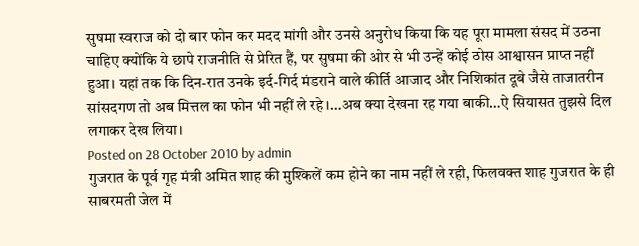सुषमा स्वराज को दो बार फोन कर मदद मांगी और उनसे अनुरोध किया कि यह पूरा मामला संसद में उठना चाहिए क्योंकि ये छापे राजनीति से प्रेरित हैं, पर सुषमा की ओर से भी उन्हें कोई ठोस आश्वासन प्राप्त नहीं हुआ। यहां तक कि दिन-रात उनके इर्द-गिर्द मंडराने वाले कीर्ति आजाद और निशिकांत दूबे जैसे ताजातरीन सांसदगण तो अब मित्तल का फोन भी नहीं ले रहे।…अब क्या देखना रह गया बाकी…ऐ सियासत तुझसे दिल लगाकर देख लिया।
Posted on 28 October 2010 by admin
गुजरात के पूर्व गृह मंत्री अमित शाह की मुश्किलें कम होने का नाम नहीं ले रही, फिलवक्त शाह गुजरात के ही साबरमती जेल में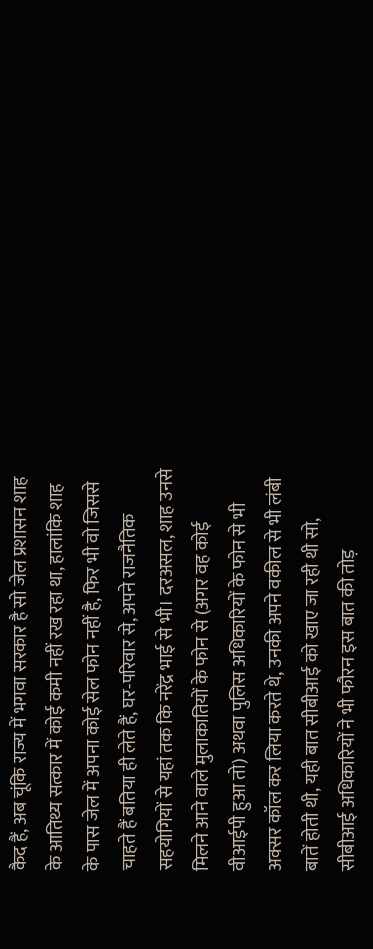कैद हैं, अब चूंकि राज्य में भगवा सरकार है सो जेल प्रशासन शाह के आतिथ्य सत्कार में कोई कमी नहीं रख रहा था, हालांकि शाह के पास जेल में अपना कोई सेल फोन नहीं है, फिर भी वो जिससे चाहते हैं बतिया ही लेते हैं, घर-परिवार से, अपने राजनैतिक सहयोगियों से यहां तक कि नरेंद्र भाई से भी। दरअसल, शाह उनसे मिलने आने वाले मुलाकातियों के फोन से (अगर वह कोई वीआईपी हुआ तो) अथवा पुलिस अधिकारियों के फोन से भी अक्सर कॉल कर लिया करते थे, उनकी अपने वकील से भी लंबी बातें होती थी, यही बात सीबीआई को खाए जा रही थी सो, सीबीआई अधिकारियों ने भी फौरन इस बात की तोड़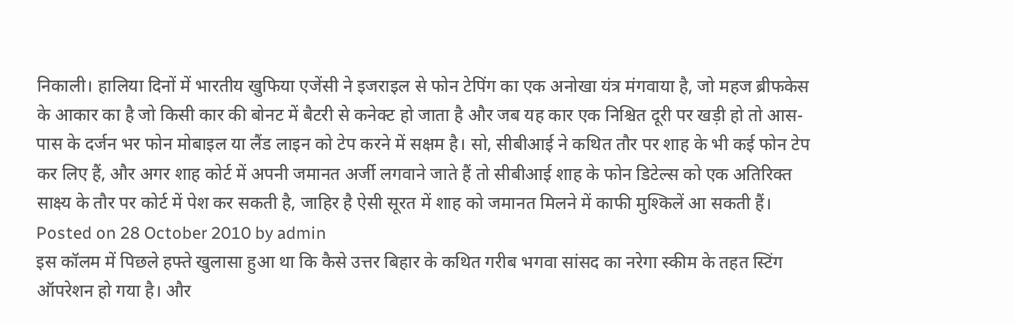निकाली। हालिया दिनों में भारतीय खुफिया एजेंसी ने इजराइल से फोन टेपिंग का एक अनोखा यंत्र मंगवाया है, जो महज ब्रीफकेस के आकार का है जो किसी कार की बोनट में बैटरी से कनेक्ट हो जाता है और जब यह कार एक निश्चित दूरी पर खड़ी हो तो आस-पास के दर्जन भर फोन मोबाइल या लैंड लाइन को टेप करने में सक्षम है। सो, सीबीआई ने कथित तौर पर शाह के भी कई फोन टेप कर लिए हैं, और अगर शाह कोर्ट में अपनी जमानत अर्जी लगवाने जाते हैं तो सीबीआई शाह के फोन डिटेल्स को एक अतिरिक्त साक्ष्य के तौर पर कोर्ट में पेश कर सकती है, जाहिर है ऐसी सूरत में शाह को जमानत मिलने में काफी मुश्किलें आ सकती हैं।
Posted on 28 October 2010 by admin
इस कॉलम में पिछले हफ्ते खुलासा हुआ था कि कैसे उत्तर बिहार के कथित गरीब भगवा सांसद का नरेगा स्कीम के तहत स्टिंग ऑपरेशन हो गया है। और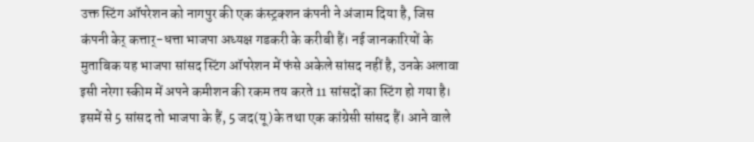उक्त स्टिंग ऑपरेशन को नागपुर की एक कंस्ट्रक्शन कंपनी ने अंजाम दिया है, जिस कंपनी केर् कत्तार्-धत्ता भाजपा अध्यक्ष गडकरी के करीबी हैं। नई जानकारियों के मुताबिक यह भाजपा सांसद स्टिंग ऑपरेशन में फंसे अकेले सांसद नहीं है, उनके अलावा इसी नरेगा स्कीम में अपने कमीशन की रकम तय करते 11 सांसदों का स्टिंग हो गया है। इसमें से 5 सांसद तो भाजपा के हैं, 5 जद(यू)के तथा एक कांग्रेसी सांसद हैं। आने वाले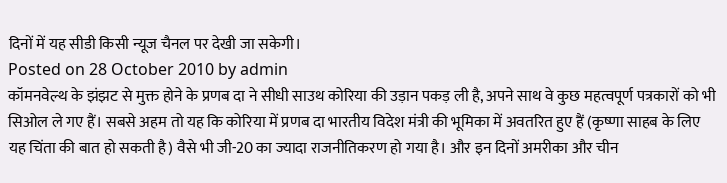दिनों में यह सीडी किसी न्यूज चैनल पर देखी जा सकेगी।
Posted on 28 October 2010 by admin
कॉमनवेल्थ के झंझट से मुक्त होने के प्रणब दा ने सीधी साउथ कोरिया की उड़ान पकड़ ली है, अपने साथ वे कुछ महत्वपूर्ण पत्रकारों को भी सिओल ले गए हैं। सबसे अहम तो यह कि कोरिया में प्रणब दा भारतीय विदेश मंत्री की भूमिका में अवतरित हुए हैं (कृष्णा साहब के लिए यह चिंता की बात हो सकती है) वैसे भी जी-20 का ज्यादा राजनीतिकरण हो गया है। और इन दिनों अमरीका और चीन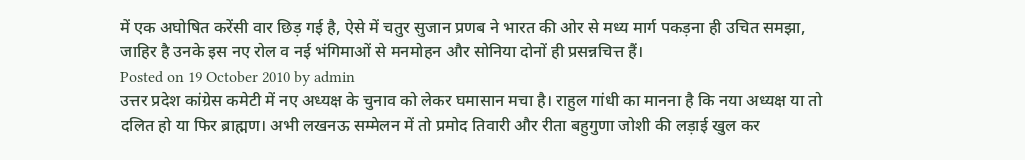में एक अघोषित करेंसी वार छिड़ गई है, ऐसे में चतुर सुजान प्रणब ने भारत की ओर से मध्य मार्ग पकड़ना ही उचित समझा, जाहिर है उनके इस नए रोल व नई भंगिमाओं से मनमोहन और सोनिया दोनों ही प्रसन्नचित्त हैं।
Posted on 19 October 2010 by admin
उत्तर प्रदेश कांग्रेस कमेटी में नए अध्यक्ष के चुनाव को लेकर घमासान मचा है। राहुल गांधी का मानना है कि नया अध्यक्ष या तो दलित हो या फिर ब्राह्मण। अभी लखनऊ सम्मेलन में तो प्रमोद तिवारी और रीता बहुगुणा जोशी की लड़ाई खुल कर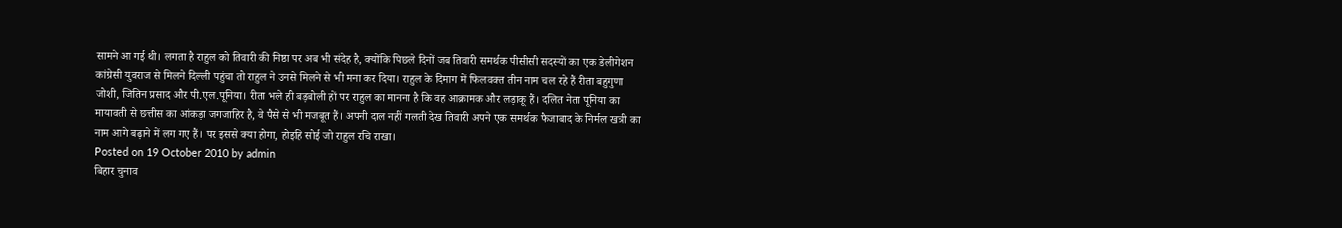सामने आ गई थी। लगता है राहुल को तिवारी की निष्ठा पर अब भी संदेह है, क्योंकि पिछले दिनों जब तिवारी समर्थक पीसीसी सदस्यों का एक डेलीगेशन कांग्रेसी युवराज से मिलने दिल्ली पहुंचा तो राहुल ने उनसे मिलने से भी मना कर दिया। राहुल के दिमाग में फिलवक्त तीन नाम चल रहे हैं रीता बहुगुणा जोशी, जितिन प्रसाद और पी.एल.पूनिया। रीता भले ही बड़बोली हों पर राहुल का मानना है कि वह आक्रामक और लड़ाकू हैं। दलित नेता पूनिया का मायावती से छत्तीस का आंकड़ा जगजाहिर है, वे पैसे से भी मजबूत हैं। अपनी दाल नहीं गलती देख तिवारी अपने एक समर्थक फैजाबाद के निर्मल खत्री का नाम आगे बढ़ाने में लग गए हैं। पर इससे क्या होगा, होइहि सोई जो राहुल रचि राखा।
Posted on 19 October 2010 by admin
बिहार चुनाव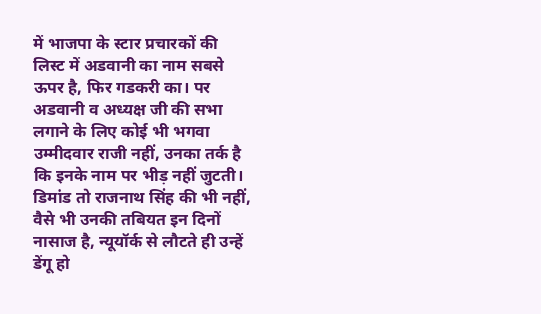में भाजपा के स्टार प्रचारकों की लिस्ट में अडवानी का नाम सबसे ऊपर है, फिर गडकरी का। पर अडवानी व अध्यक्ष जी की सभा लगाने के लिए कोई भी भगवा उम्मीदवार राजी नहीं, उनका तर्क है कि इनके नाम पर भीड़ नहीं जुटती। डिमांड तो राजनाथ सिंह की भी नहीं, वैसे भी उनकी तबियत इन दिनों नासाज है, न्यूयॉर्क से लौटते ही उन्हें डेंगू हो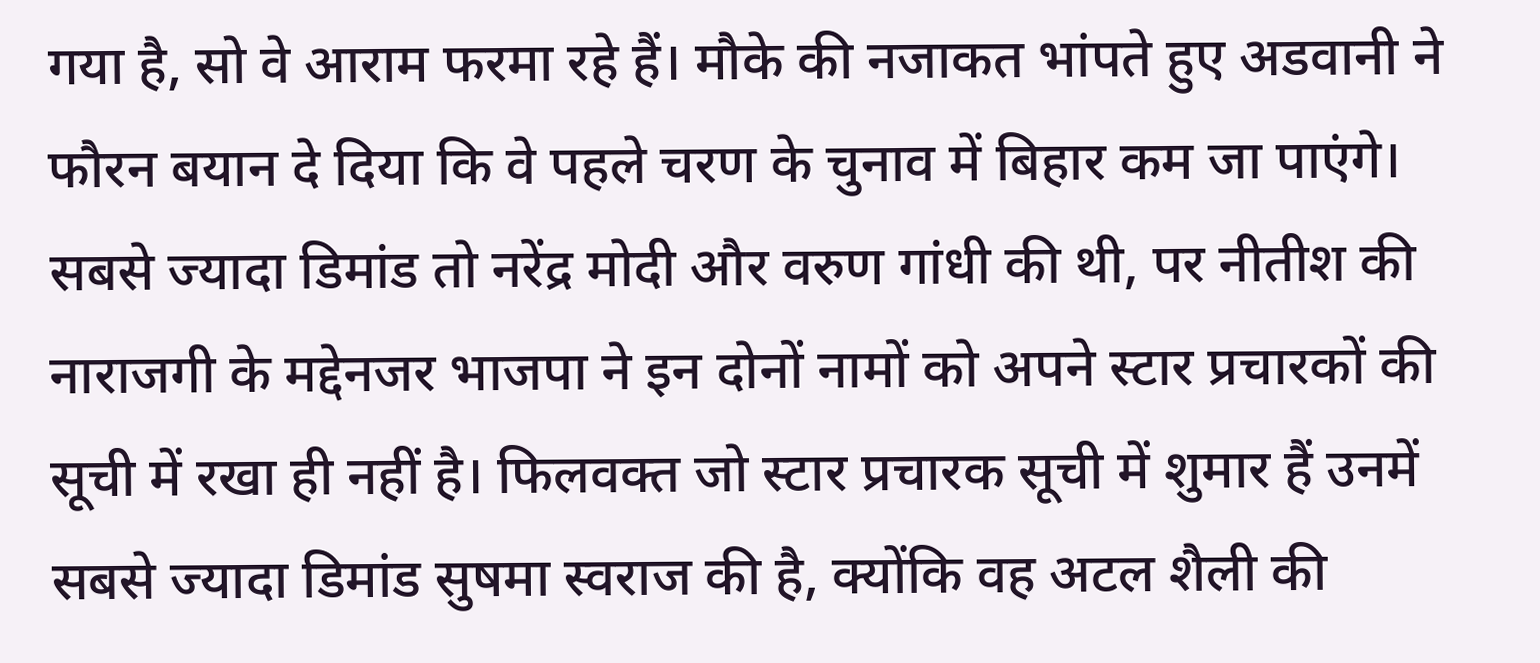गया है, सो वे आराम फरमा रहे हैं। मौके की नजाकत भांपते हुए अडवानी ने फौरन बयान दे दिया कि वे पहले चरण के चुनाव में बिहार कम जा पाएंगे। सबसे ज्यादा डिमांड तो नरेंद्र मोदी और वरुण गांधी की थी, पर नीतीश की नाराजगी के मद्देनजर भाजपा ने इन दोनों नामों को अपने स्टार प्रचारकों की सूची में रखा ही नहीं है। फिलवक्त जो स्टार प्रचारक सूची में शुमार हैं उनमें सबसे ज्यादा डिमांड सुषमा स्वराज की है, क्योंकि वह अटल शैली की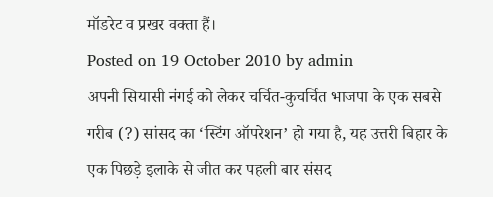मॉडरेट व प्रखर वक्ता हैं।
Posted on 19 October 2010 by admin
अपनी सियासी नंगई को लेकर चर्चित-कुचर्चित भाजपा के एक सबसे गरीब (?) सांसद का ‘स्टिंग ऑपरेशन’ हो गया है, यह उत्तरी बिहार के एक पिछड़े इलाके से जीत कर पहली बार संसद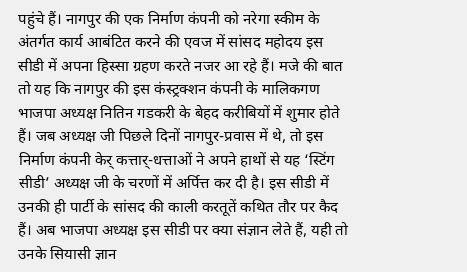पहुंचे हैं। नागपुर की एक निर्माण कंपनी को नरेगा स्कीम के अंतर्गत कार्य आबंटित करने की एवज में सांसद महोदय इस सीडी में अपना हिस्सा ग्रहण करते नजर आ रहे हैं। मजे की बात तो यह कि नागपुर की इस कंस्ट्रक्शन कंपनी के मालिकगण भाजपा अध्यक्ष नितिन गडकरी के बेहद करीबियों में शुमार होते हैं। जब अध्यक्ष जी पिछले दिनों नागपुर-प्रवास में थे, तो इस निर्माण कंपनी केर् कत्तार्-धत्ताओं ने अपने हाथों से यह ‘स्टिंग सीडी’ अध्यक्ष जी के चरणों में अर्पित्त कर दी है। इस सीडी में उनकी ही पार्टी के सांसद की काली करतूतें कथित तौर पर कैद हैं। अब भाजपा अध्यक्ष इस सीडी पर क्या संज्ञान लेते हैं, यही तो उनके सियासी ज्ञान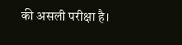की असली परीक्षा है।